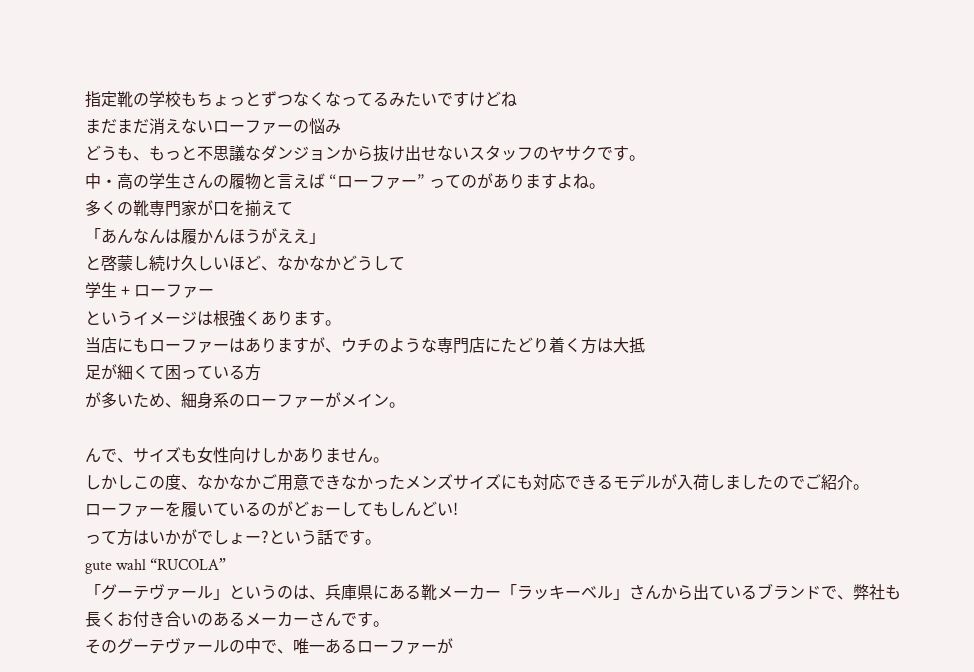指定靴の学校もちょっとずつなくなってるみたいですけどね
まだまだ消えないローファーの悩み
どうも、もっと不思議なダンジョンから抜け出せないスタッフのヤサクです。
中・高の学生さんの履物と言えば “ローファー” ってのがありますよね。
多くの靴専門家が口を揃えて
「あんなんは履かんほうがええ」
と啓蒙し続け久しいほど、なかなかどうして
学生 + ローファー
というイメージは根強くあります。
当店にもローファーはありますが、ウチのような専門店にたどり着く方は大抵
足が細くて困っている方
が多いため、細身系のローファーがメイン。

んで、サイズも女性向けしかありません。
しかしこの度、なかなかご用意できなかったメンズサイズにも対応できるモデルが入荷しましたのでご紹介。
ローファーを履いているのがどぉーしてもしんどい!
って方はいかがでしょー?という話です。
gute wahl “RUCOLA”
「グーテヴァール」というのは、兵庫県にある靴メーカー「ラッキーベル」さんから出ているブランドで、弊社も長くお付き合いのあるメーカーさんです。
そのグーテヴァールの中で、唯一あるローファーが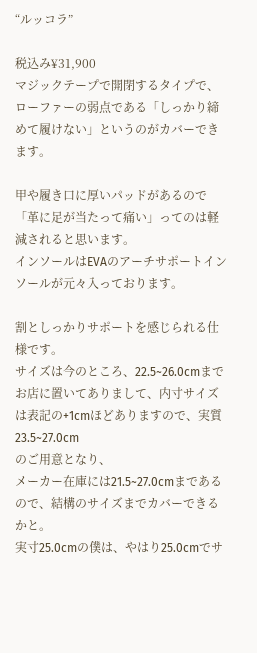“ルッコラ”

税込み¥31,900
マジックテープで開閉するタイプで、ローファーの弱点である「しっかり締めて履けない」というのがカバーできます。

甲や履き口に厚いパッドがあるので「革に足が当たって痛い」ってのは軽減されると思います。
インソールはEVAのアーチサポートインソールが元々入っております。

割としっかりサポートを感じられる仕様です。
サイズは今のところ、22.5~26.0cmまでお店に置いてありまして、内寸サイズは表記の+1cmほどありますので、実質
23.5~27.0cm
のご用意となり、
メーカー在庫には21.5~27.0cmまであるので、結構のサイズまでカバーできるかと。
実寸25.0cmの僕は、やはり25.0cmでサ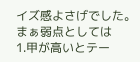イズ感よさげでした。
まぁ弱点としては
1.甲が高いとテー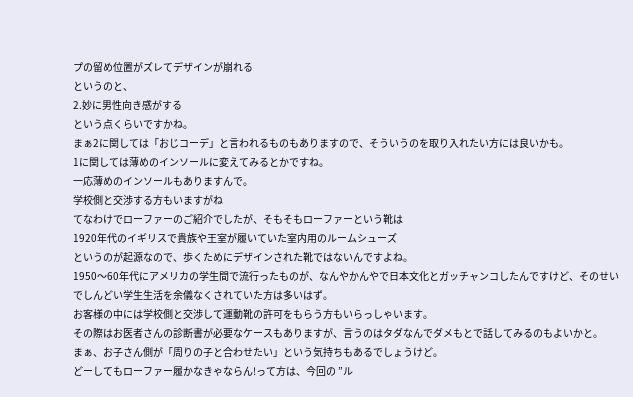プの留め位置がズレてデザインが崩れる
というのと、
2.妙に男性向き感がする
という点くらいですかね。
まぁ2に関しては「おじコーデ」と言われるものもありますので、そういうのを取り入れたい方には良いかも。
1に関しては薄めのインソールに変えてみるとかですね。
一応薄めのインソールもありますんで。
学校側と交渉する方もいますがね
てなわけでローファーのご紹介でしたが、そもそもローファーという靴は
1920年代のイギリスで貴族や王室が履いていた室内用のルームシューズ
というのが起源なので、歩くためにデザインされた靴ではないんですよね。
1950〜60年代にアメリカの学生間で流行ったものが、なんやかんやで日本文化とガッチャンコしたんですけど、そのせいでしんどい学生生活を余儀なくされていた方は多いはず。
お客様の中には学校側と交渉して運動靴の許可をもらう方もいらっしゃいます。
その際はお医者さんの診断書が必要なケースもありますが、言うのはタダなんでダメもとで話してみるのもよいかと。
まぁ、お子さん側が「周りの子と合わせたい」という気持ちもあるでしょうけど。
どーしてもローファー履かなきゃならん!って方は、今回の ”ル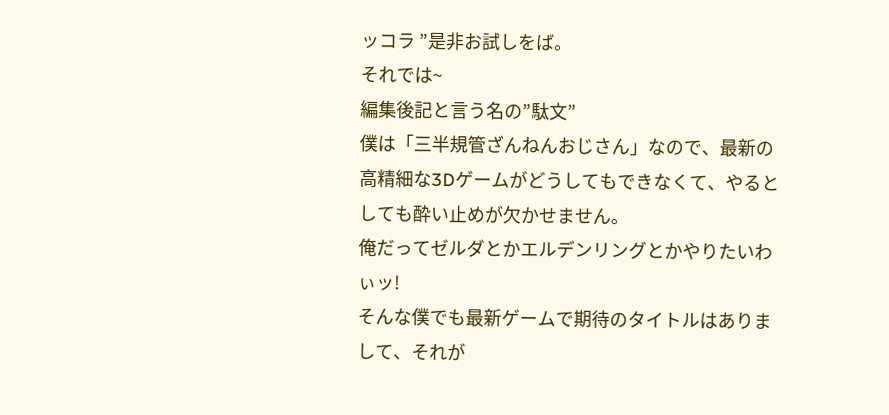ッコラ ”是非お試しをば。
それでは~
編集後記と言う名の”駄文”
僕は「三半規管ざんねんおじさん」なので、最新の高精細な3Dゲームがどうしてもできなくて、やるとしても酔い止めが欠かせません。
俺だってゼルダとかエルデンリングとかやりたいわぃッ!
そんな僕でも最新ゲームで期待のタイトルはありまして、それが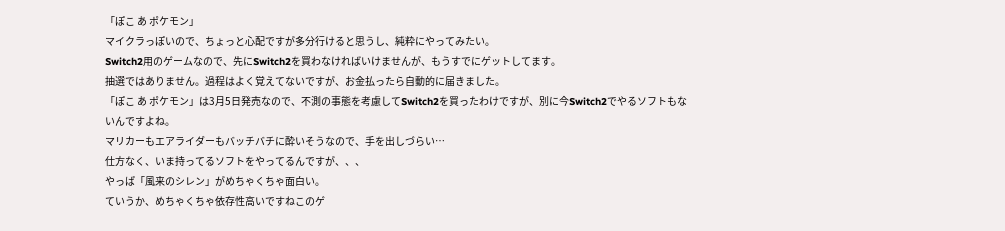「ぽこ あ ポケモン」
マイクラっぽいので、ちょっと心配ですが多分行けると思うし、純粋にやってみたい。
Switch2用のゲームなので、先にSwitch2を買わなければいけませんが、もうすでにゲットしてます。
抽選ではありません。過程はよく覚えてないですが、お金払ったら自動的に届きました。
「ぽこ あ ポケモン」は3月5日発売なので、不測の事態を考慮してSwitch2を買ったわけですが、別に今Switch2でやるソフトもないんですよね。
マリカーもエアライダーもバッチバチに酔いそうなので、手を出しづらい…
仕方なく、いま持ってるソフトをやってるんですが、、、
やっぱ「風来のシレン」がめちゃくちゃ面白い。
ていうか、めちゃくちゃ依存性高いですねこのゲ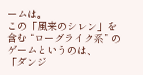ームは。
この「風来のシレン」を含む “ローグライク系” のゲームというのは、
「ダンジ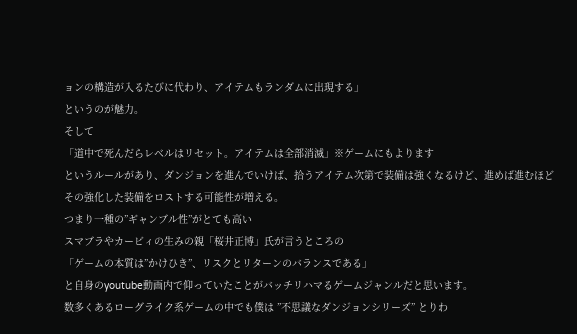ョンの構造が入るたびに代わり、アイテムもランダムに出現する」
というのが魅力。
そして
「道中で死んだらレベルはリセット。アイテムは全部消滅」※ゲームにもよります
というルールがあり、ダンジョンを進んでいけば、拾うアイテム次第で装備は強くなるけど、進めば進むほどその強化した装備をロストする可能性が増える。
つまり一種の”ギャンブル性”がとても高い
スマブラやカービィの生みの親「桜井正博」氏が言うところの
「ゲームの本質は”かけひき”、リスクとリターンのバランスである」
と自身のyoutube動画内で仰っていたことがバッチリハマるゲームジャンルだと思います。
数多くあるローグライク系ゲームの中でも僕は ”不思議なダンジョンシリーズ” とりわ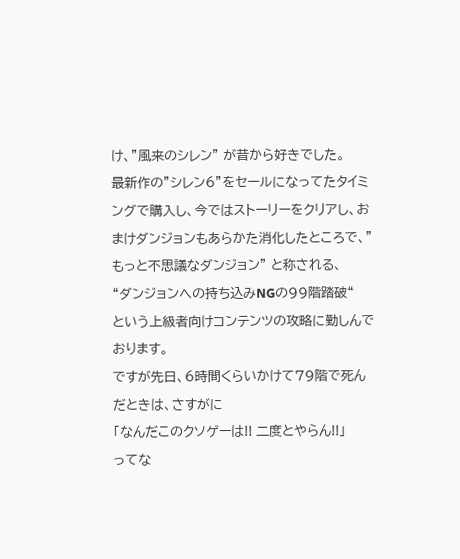け、”風来のシレン” が昔から好きでした。
最新作の”シレン6”をセールになってたタイミングで購入し、今ではストーリーをクリアし、おまけダンジョンもあらかた消化したところで、”もっと不思議なダンジョン” と称される、
“ダンジョンへの持ち込みNGの99階踏破“
という上級者向けコンテンツの攻略に勤しんでおります。
ですが先日、6時間くらいかけて79階で死んだときは、さすがに
「なんだこのクソゲーは!! 二度とやらん!!」
ってな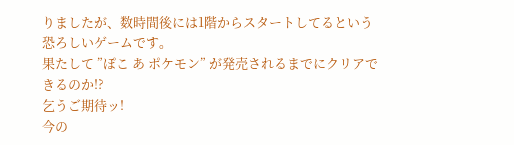りましたが、数時間後には1階からスタートしてるという恐ろしいゲームです。
果たして ”ぽこ あ ポケモン” が発売されるまでにクリアできるのか!?
乞うご期待ッ!
今の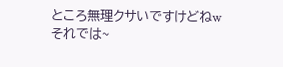ところ無理クサいですけどねw
それでは~